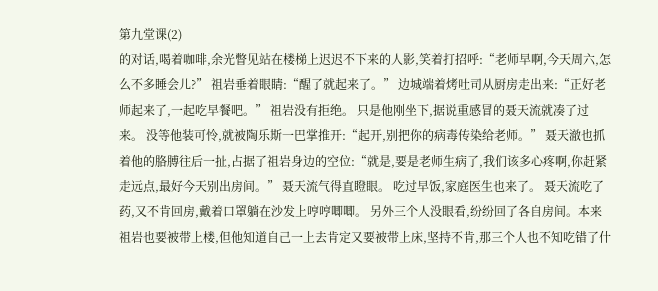第九堂课(2)
的对话,喝着咖啡,余光瞥见站在楼梯上迟迟不下来的人影,笑着打招呼:“老师早啊,今天周六,怎么不多睡会儿?” 祖岩垂着眼睛:“醒了就起来了。” 边城端着烤吐司从厨房走出来:“正好老师起来了,一起吃早餐吧。” 祖岩没有拒绝。 只是他刚坐下,据说重感冒的聂天流就凑了过来。 没等他装可怜,就被陶乐斯一巴掌推开:“起开,别把你的病毒传染给老师。” 聂天澈也抓着他的胳膊往后一扯,占据了祖岩身边的空位:“就是,要是老师生病了,我们该多心疼啊,你赶紧走远点,最好今天别出房间。” 聂天流气得直瞪眼。 吃过早饭,家庭医生也来了。 聂天流吃了药,又不肯回房,戴着口罩躺在沙发上哼哼唧唧。 另外三个人没眼看,纷纷回了各自房间。本来祖岩也要被带上楼,但他知道自己一上去肯定又要被带上床,坚持不肯,那三个人也不知吃错了什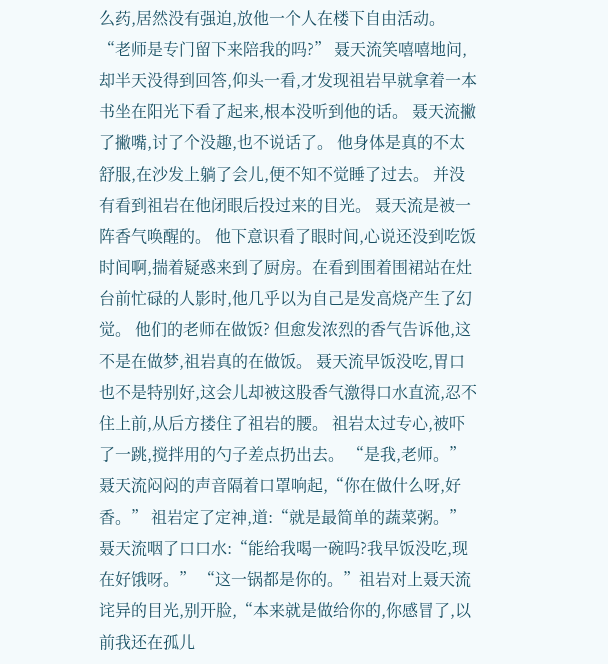么药,居然没有强迫,放他一个人在楼下自由活动。 “老师是专门留下来陪我的吗?” 聂天流笑嘻嘻地问,却半天没得到回答,仰头一看,才发现祖岩早就拿着一本书坐在阳光下看了起来,根本没听到他的话。 聂天流撇了撇嘴,讨了个没趣,也不说话了。 他身体是真的不太舒服,在沙发上躺了会儿,便不知不觉睡了过去。 并没有看到祖岩在他闭眼后投过来的目光。 聂天流是被一阵香气唤醒的。 他下意识看了眼时间,心说还没到吃饭时间啊,揣着疑惑来到了厨房。在看到围着围裙站在灶台前忙碌的人影时,他几乎以为自己是发高烧产生了幻觉。 他们的老师在做饭? 但愈发浓烈的香气告诉他,这不是在做梦,祖岩真的在做饭。 聂天流早饭没吃,胃口也不是特别好,这会儿却被这股香气激得口水直流,忍不住上前,从后方搂住了祖岩的腰。 祖岩太过专心,被吓了一跳,搅拌用的勺子差点扔出去。 “是我,老师。”聂天流闷闷的声音隔着口罩响起,“你在做什么呀,好香。” 祖岩定了定神,道:“就是最简单的蔬菜粥。” 聂天流咽了口口水:“能给我喝一碗吗?我早饭没吃,现在好饿呀。” “这一锅都是你的。”祖岩对上聂天流诧异的目光,别开脸,“本来就是做给你的,你感冒了,以前我还在孤儿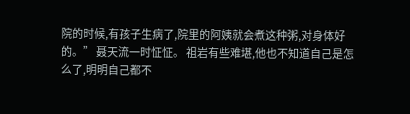院的时候,有孩子生病了,院里的阿姨就会煮这种粥,对身体好的。” 聂天流一时怔怔。 祖岩有些难堪,他也不知道自己是怎么了,明明自己都不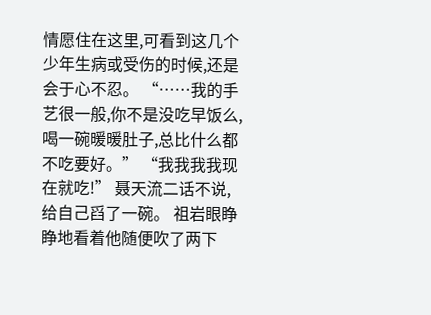情愿住在这里,可看到这几个少年生病或受伤的时候,还是会于心不忍。 “……我的手艺很一般,你不是没吃早饭么,喝一碗暖暖肚子,总比什么都不吃要好。” “我我我我现在就吃!” 聂天流二话不说,给自己舀了一碗。 祖岩眼睁睁地看着他随便吹了两下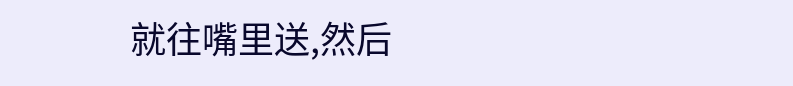就往嘴里送,然后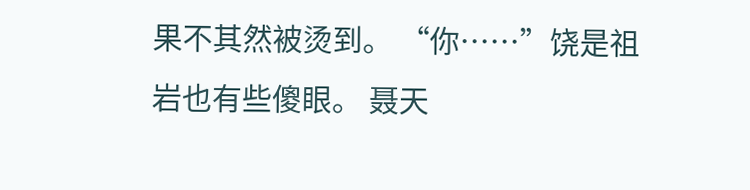果不其然被烫到。 “你……”饶是祖岩也有些傻眼。 聂天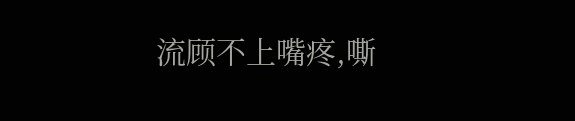流顾不上嘴疼,嘶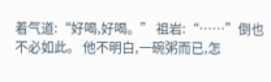着气道:“好喝,好喝。” 祖岩:“……”倒也不必如此。 他不明白,一碗粥而已,怎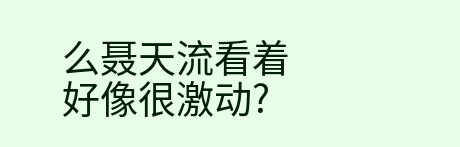么聂天流看着好像很激动?